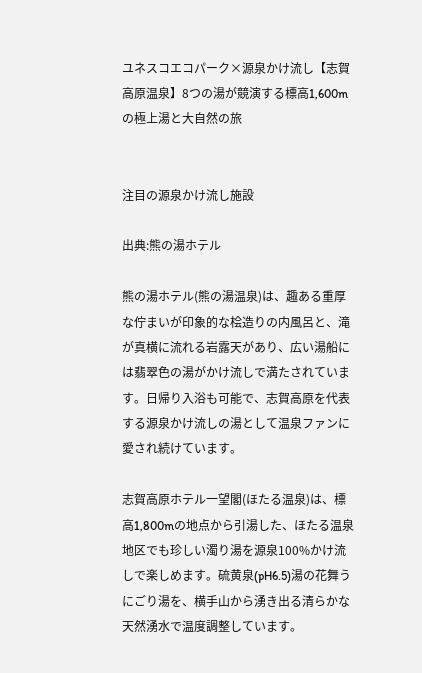ユネスコエコパーク×源泉かけ流し【志賀高原温泉】8つの湯が競演する標高1,600mの極上湯と大自然の旅


注目の源泉かけ流し施設

出典:熊の湯ホテル

熊の湯ホテル(熊の湯温泉)は、趣ある重厚な佇まいが印象的な桧造りの内風呂と、滝が真横に流れる岩露天があり、広い湯船には翡翠色の湯がかけ流しで満たされています。日帰り入浴も可能で、志賀高原を代表する源泉かけ流しの湯として温泉ファンに愛され続けています。

志賀高原ホテル一望閣(ほたる温泉)は、標高1,800mの地点から引湯した、ほたる温泉地区でも珍しい濁り湯を源泉100%かけ流しで楽しめます。硫黄泉(pH6.5)湯の花舞うにごり湯を、横手山から湧き出る清らかな天然湧水で温度調整しています。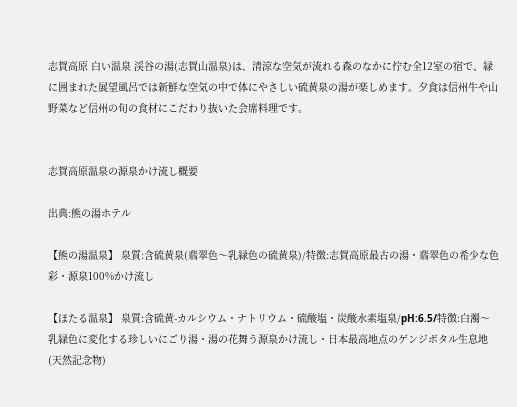志賀高原 白い温泉 渓谷の湯(志賀山温泉)は、清涼な空気が流れる森のなかに佇む全12室の宿で、緑に囲まれた展望風呂では新鮮な空気の中で体にやさしい硫黄泉の湯が楽しめます。夕食は信州牛や山野菜など信州の旬の食材にこだわり抜いた会席料理です。


志賀高原温泉の源泉かけ流し概要

出典:熊の湯ホテル

【熊の湯温泉】 泉質:含硫黄泉(翡翠色〜乳緑色の硫黄泉)/特徴:志賀高原最古の湯・翡翠色の希少な色彩・源泉100%かけ流し

【ほたる温泉】 泉質:含硫黄-カルシウム・ナトリウム・硫酸塩・炭酸水素塩泉/pH:6.5/特徴:白濁〜乳緑色に変化する珍しいにごり湯・湯の花舞う源泉かけ流し・日本最高地点のゲンジボタル生息地(天然記念物)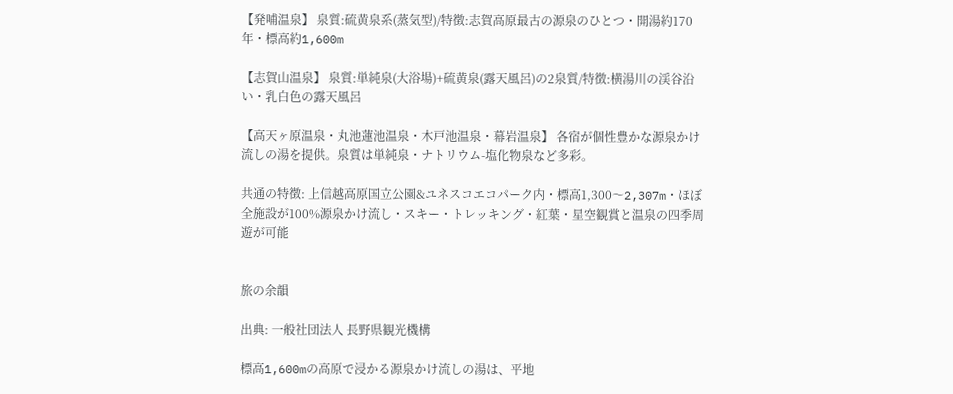【発哺温泉】 泉質:硫黄泉系(蒸気型)/特徴:志賀高原最古の源泉のひとつ・開湯約170年・標高約1,600m

【志賀山温泉】 泉質:単純泉(大浴場)+硫黄泉(露天風呂)の2泉質/特徴:横湯川の渓谷沿い・乳白色の露天風呂

【高天ヶ原温泉・丸池蓮池温泉・木戸池温泉・幕岩温泉】 各宿が個性豊かな源泉かけ流しの湯を提供。泉質は単純泉・ナトリウム-塩化物泉など多彩。

共通の特徴: 上信越高原国立公園&ユネスコエコパーク内・標高1,300〜2,307m・ほぼ全施設が100%源泉かけ流し・スキー・トレッキング・紅葉・星空観賞と温泉の四季周遊が可能


旅の余韻

出典: 一般社団法人 長野県観光機構

標高1,600mの高原で浸かる源泉かけ流しの湯は、平地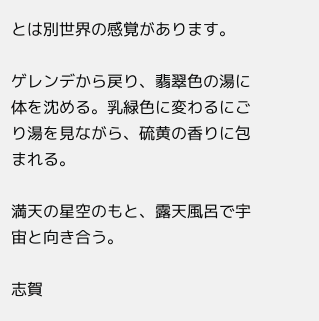とは別世界の感覚があります。

ゲレンデから戻り、翡翠色の湯に体を沈める。乳緑色に変わるにごり湯を見ながら、硫黄の香りに包まれる。

満天の星空のもと、露天風呂で宇宙と向き合う。

志賀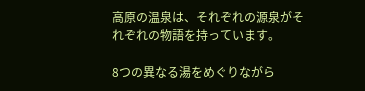高原の温泉は、それぞれの源泉がそれぞれの物語を持っています。

8つの異なる湯をめぐりながら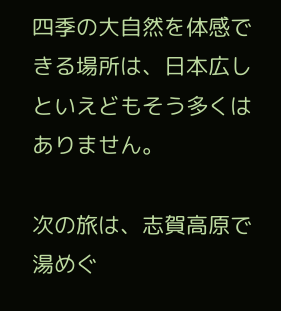四季の大自然を体感できる場所は、日本広しといえどもそう多くはありません。

次の旅は、志賀高原で湯めぐ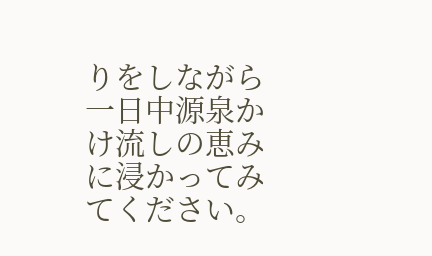りをしながら一日中源泉かけ流しの恵みに浸かってみてください。